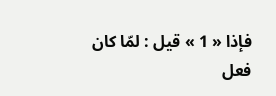فإذا « 1 » قيل : لمّا كان فعل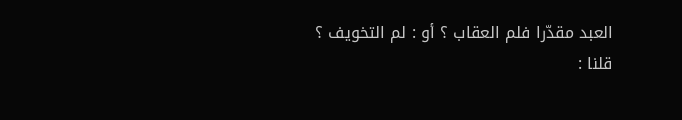العبد مقدّرا فلم العقاب ؟ أو : لم التخويف ؟
قلنا :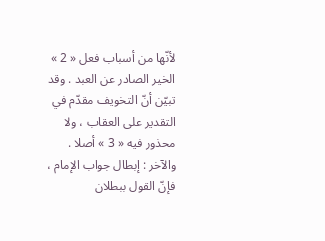لأنّها من أسباب فعل « 2 » الخير الصادر عن العبد . وقد تبيّن أنّ التخويف مقدّم في التقدير على العقاب ، ولا محذور فيه « 3 » أصلا .
والآخر : إبطال جواب الإمام ، فإنّ القول ببطلان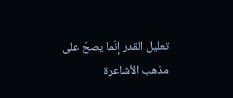تعليل القدر إنّما يصحّ على مذهب الأشاعرة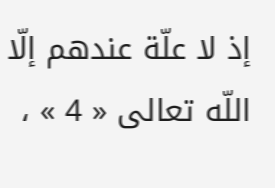إذ لا علّة عندهم إلّا اللّه تعالى « 4 » ،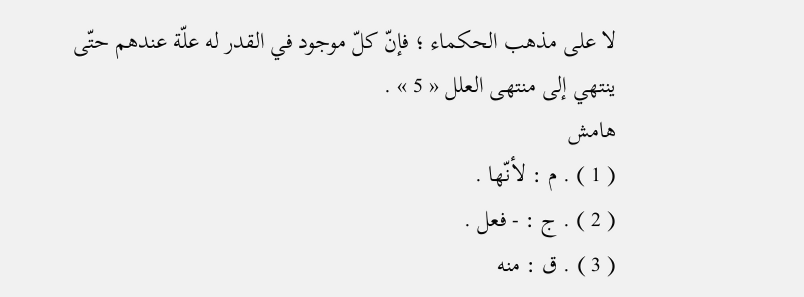لا على مذهب الحكماء ؛ فإنّ كلّ موجود في القدر له علّة عندهم حتّى ينتهي إلى منتهى العلل « 5 » .
هامش
( 1 ) . م : لأنّها .
( 2 ) . ج : - فعل .
( 3 ) . ق : منه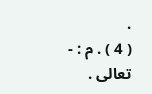.
( 4 ) . م : - تعالى .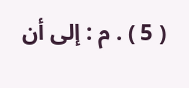( 5 ) . م : إلى أن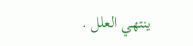ينتهي العلل .